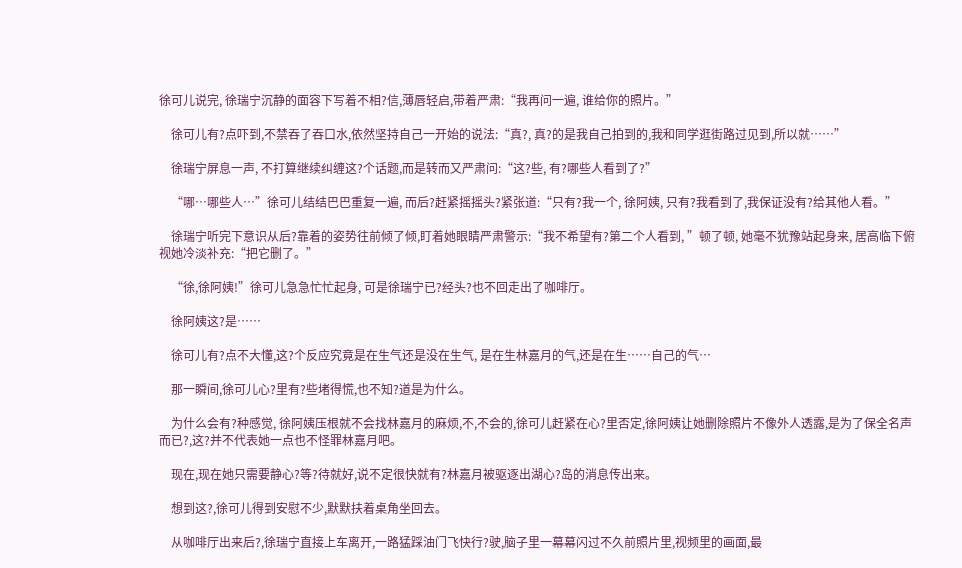徐可儿说完, 徐瑞宁沉静的面容下写着不相?信,薄唇轻启,带着严肃:“我再问一遍, 谁给你的照片。”

    徐可儿有?点吓到,不禁吞了吞口水,依然坚持自己一开始的说法:“真?, 真?的是我自己拍到的,我和同学逛街路过见到,所以就……”

    徐瑞宁屏息一声, 不打算继续纠缠这?个话题,而是转而又严肃问:“这?些, 有?哪些人看到了?”

    “哪…哪些人…”徐可儿结结巴巴重复一遍, 而后?赶紧摇摇头?紧张道:“只有?我一个, 徐阿姨, 只有?我看到了,我保证没有?给其他人看。”

    徐瑞宁听完下意识从后?靠着的姿势往前倾了倾,盯着她眼睛严肃警示:“我不希望有?第二个人看到, ”顿了顿, 她毫不犹豫站起身来, 居高临下俯视她冷淡补充:“把它删了。”

    “徐,徐阿姨!”徐可儿急急忙忙起身, 可是徐瑞宁已?经头?也不回走出了咖啡厅。

    徐阿姨这?是……

    徐可儿有?点不大懂,这?个反应究竟是在生气还是没在生气, 是在生林嘉月的气,还是在生……自己的气…

    那一瞬间,徐可儿心?里有?些堵得慌,也不知?道是为什么。

    为什么会有?种感觉, 徐阿姨压根就不会找林嘉月的麻烦,不,不会的,徐可儿赶紧在心?里否定,徐阿姨让她删除照片不像外人透露,是为了保全名声而已?,这?并不代表她一点也不怪罪林嘉月吧。

    现在,现在她只需要静心?等?待就好,说不定很快就有?林嘉月被驱逐出湖心?岛的消息传出来。

    想到这?,徐可儿得到安慰不少,默默扶着桌角坐回去。

    从咖啡厅出来后?,徐瑞宁直接上车离开,一路猛踩油门飞快行?驶,脑子里一幕幕闪过不久前照片里,视频里的画面,最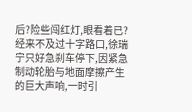后?险些闯红灯,眼看着已?经来不及过十字路口,徐瑞宁只好急刹车停下,因紧急制动轮胎与地面摩擦产生的巨大声响,一时引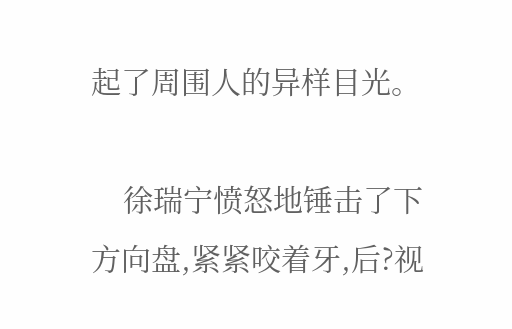起了周围人的异样目光。

    徐瑞宁愤怒地锤击了下方向盘,紧紧咬着牙,后?视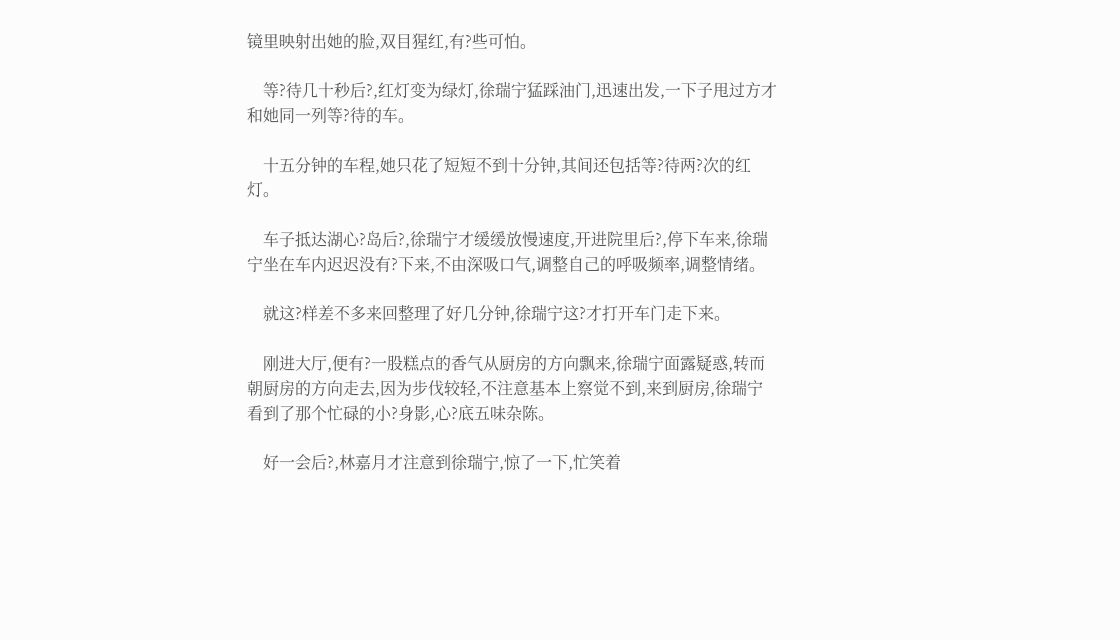镜里映射出她的脸,双目猩红,有?些可怕。

    等?待几十秒后?,红灯变为绿灯,徐瑞宁猛踩油门,迅速出发,一下子甩过方才和她同一列等?待的车。

    十五分钟的车程,她只花了短短不到十分钟,其间还包括等?待两?次的红灯。

    车子抵达湖心?岛后?,徐瑞宁才缓缓放慢速度,开进院里后?,停下车来,徐瑞宁坐在车内迟迟没有?下来,不由深吸口气,调整自己的呼吸频率,调整情绪。

    就这?样差不多来回整理了好几分钟,徐瑞宁这?才打开车门走下来。

    刚进大厅,便有?一股糕点的香气从厨房的方向飘来,徐瑞宁面露疑惑,转而朝厨房的方向走去,因为步伐较轻,不注意基本上察觉不到,来到厨房,徐瑞宁看到了那个忙碌的小?身影,心?底五味杂陈。

    好一会后?,林嘉月才注意到徐瑞宁,惊了一下,忙笑着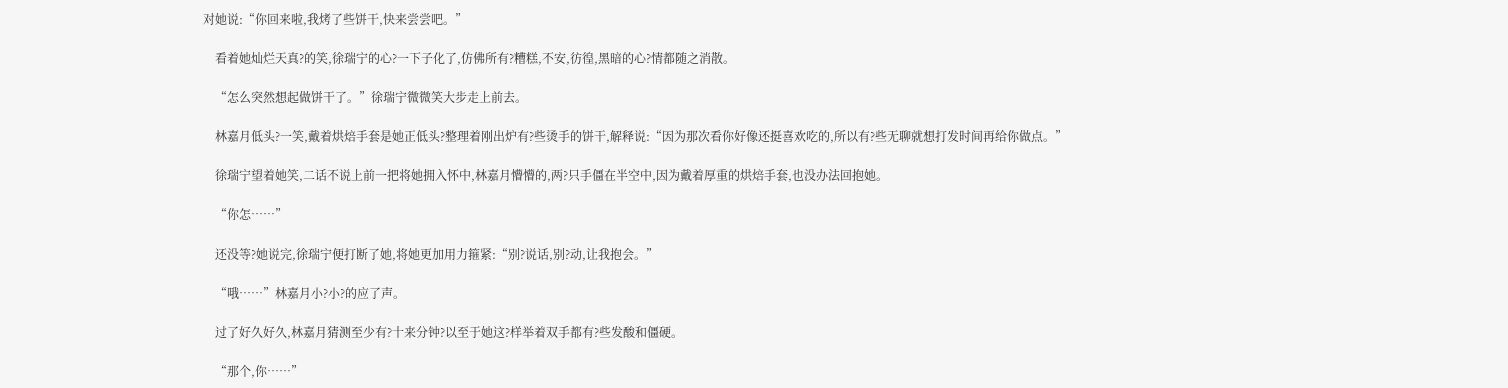对她说:“你回来啦,我烤了些饼干,快来尝尝吧。”

    看着她灿烂天真?的笑,徐瑞宁的心?一下子化了,仿佛所有?糟糕,不安,彷徨,黑暗的心?情都随之消散。

    “怎么突然想起做饼干了。”徐瑞宁微微笑大步走上前去。

    林嘉月低头?一笑,戴着烘焙手套是她正低头?整理着刚出炉有?些烫手的饼干,解释说:“因为那次看你好像还挺喜欢吃的,所以有?些无聊就想打发时间再给你做点。”

    徐瑞宁望着她笑,二话不说上前一把将她拥入怀中,林嘉月懵懵的,两?只手僵在半空中,因为戴着厚重的烘焙手套,也没办法回抱她。

    “你怎……”

    还没等?她说完,徐瑞宁便打断了她,将她更加用力箍紧:“别?说话,别?动,让我抱会。”

    “哦……”林嘉月小?小?的应了声。

    过了好久好久,林嘉月猜测至少有?十来分钟?以至于她这?样举着双手都有?些发酸和僵硬。

    “那个,你……”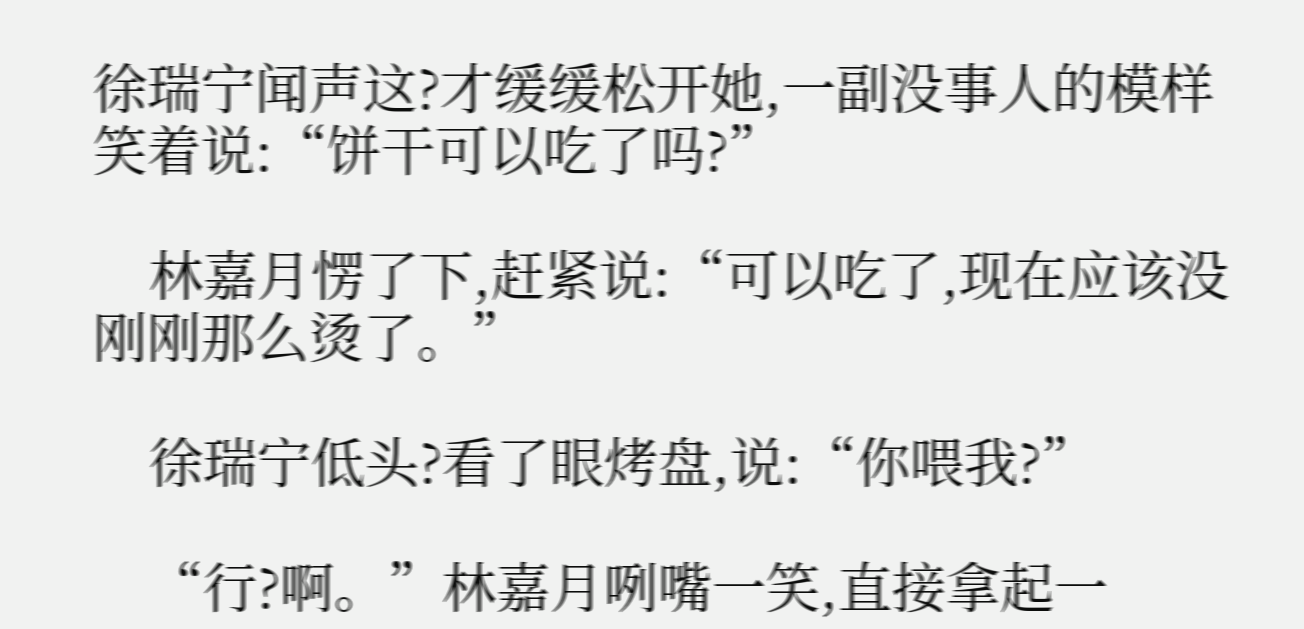徐瑞宁闻声这?才缓缓松开她,一副没事人的模样笑着说:“饼干可以吃了吗?”

    林嘉月愣了下,赶紧说:“可以吃了,现在应该没刚刚那么烫了。”

    徐瑞宁低头?看了眼烤盘,说:“你喂我?”

    “行?啊。”林嘉月咧嘴一笑,直接拿起一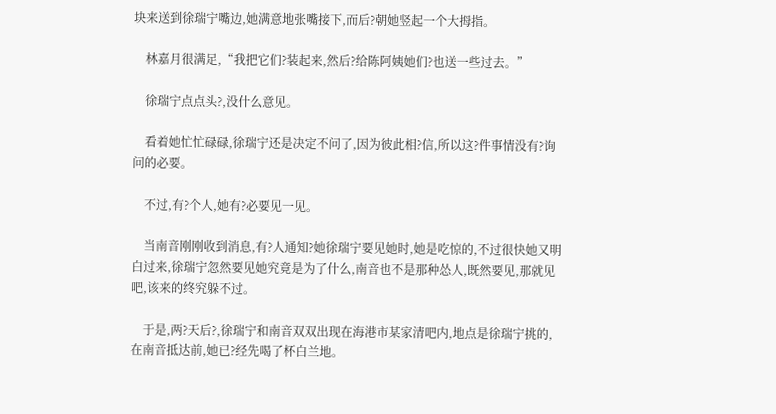块来送到徐瑞宁嘴边,她满意地张嘴接下,而后?朝她竖起一个大拇指。

    林嘉月很满足,“我把它们?装起来,然后?给陈阿姨她们?也送一些过去。”

    徐瑞宁点点头?,没什么意见。

    看着她忙忙碌碌,徐瑞宁还是决定不问了,因为彼此相?信,所以这?件事情没有?询问的必要。

    不过,有?个人,她有?必要见一见。

    当南音刚刚收到消息,有?人通知?她徐瑞宁要见她时,她是吃惊的,不过很快她又明白过来,徐瑞宁忽然要见她究竟是为了什么,南音也不是那种怂人,既然要见,那就见吧,该来的终究躲不过。

    于是,两?天后?,徐瑞宁和南音双双出现在海港市某家清吧内,地点是徐瑞宁挑的,在南音抵达前,她已?经先喝了杯白兰地。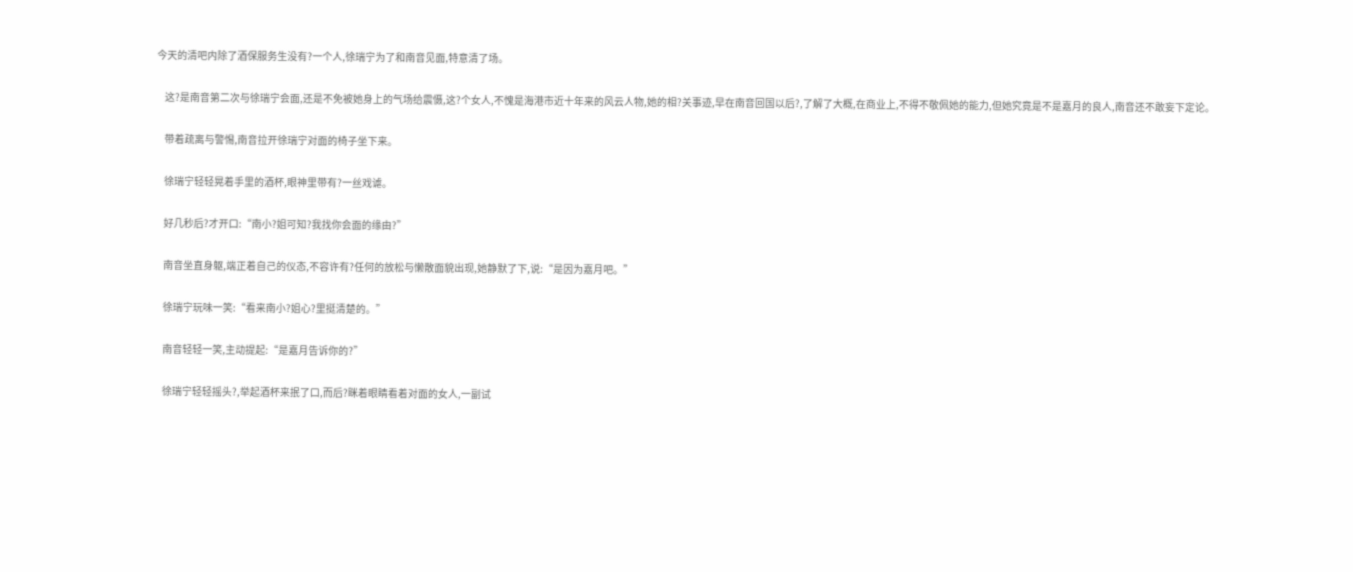今天的清吧内除了酒保服务生没有?一个人,徐瑞宁为了和南音见面,特意清了场。

    这?是南音第二次与徐瑞宁会面,还是不免被她身上的气场给震慑,这?个女人,不愧是海港市近十年来的风云人物,她的相?关事迹,早在南音回国以后?,了解了大概,在商业上,不得不敬佩她的能力,但她究竟是不是嘉月的良人,南音还不敢妄下定论。

    带着疏离与警惕,南音拉开徐瑞宁对面的椅子坐下来。

    徐瑞宁轻轻晃着手里的酒杯,眼神里带有?一丝戏谑。

    好几秒后?才开口:“南小?姐可知?我找你会面的缘由?”

    南音坐直身躯,端正着自己的仪态,不容许有?任何的放松与懒散面貌出现,她静默了下,说:“是因为嘉月吧。”

    徐瑞宁玩味一笑:“看来南小?姐心?里挺清楚的。”

    南音轻轻一笑,主动提起:“是嘉月告诉你的?”

    徐瑞宁轻轻摇头?,举起酒杯来抿了口,而后?眯着眼睛看着对面的女人,一副试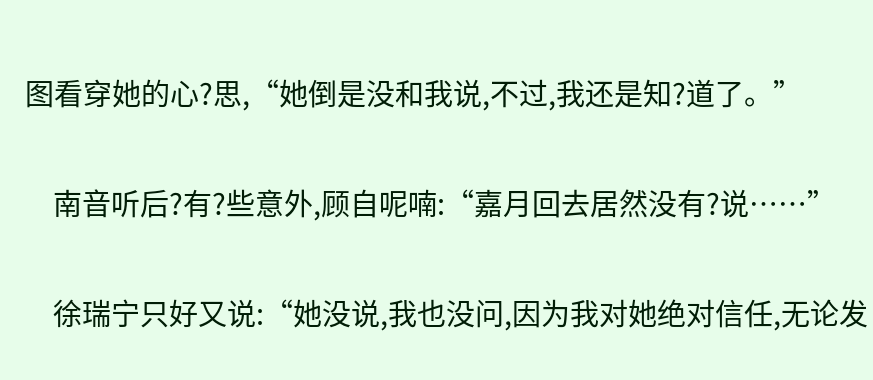图看穿她的心?思,“她倒是没和我说,不过,我还是知?道了。”

    南音听后?有?些意外,顾自呢喃:“嘉月回去居然没有?说……”

    徐瑞宁只好又说:“她没说,我也没问,因为我对她绝对信任,无论发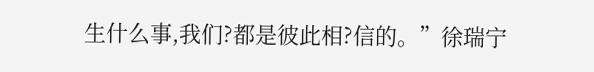生什么事,我们?都是彼此相?信的。”徐瑞宁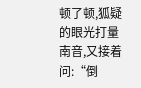顿了顿,狐疑的眼光打量南音,又接着问:“倒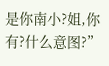是你南小?姐,你有?什么意图?”